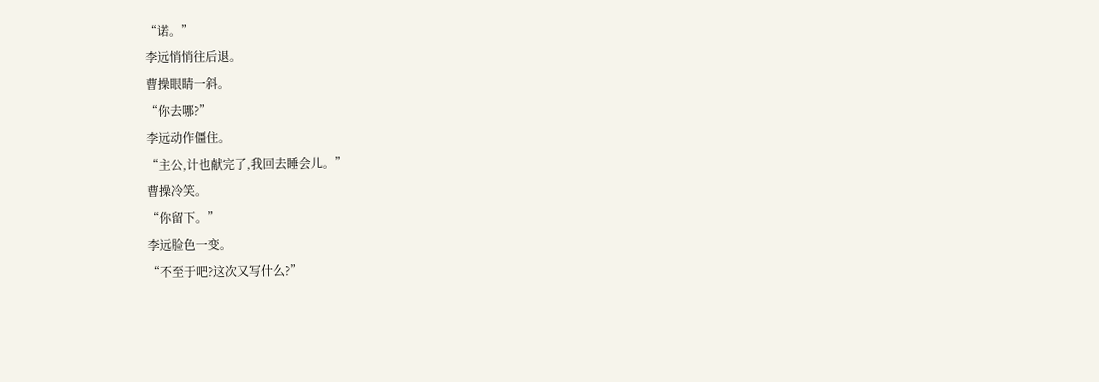“诺。”
李远悄悄往后退。
曹操眼睛一斜。
“你去哪?”
李远动作僵住。
“主公,计也献完了,我回去睡会儿。”
曹操冷笑。
“你留下。”
李远脸色一变。
“不至于吧?这次又写什么?”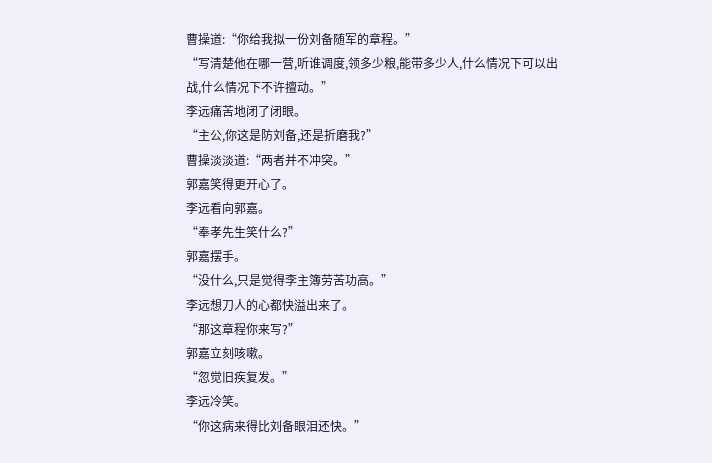曹操道:“你给我拟一份刘备随军的章程。”
“写清楚他在哪一营,听谁调度,领多少粮,能带多少人,什么情况下可以出战,什么情况下不许擅动。”
李远痛苦地闭了闭眼。
“主公,你这是防刘备,还是折磨我?”
曹操淡淡道:“两者并不冲突。”
郭嘉笑得更开心了。
李远看向郭嘉。
“奉孝先生笑什么?”
郭嘉摆手。
“没什么,只是觉得李主簿劳苦功高。”
李远想刀人的心都快溢出来了。
“那这章程你来写?”
郭嘉立刻咳嗽。
“忽觉旧疾复发。”
李远冷笑。
“你这病来得比刘备眼泪还快。”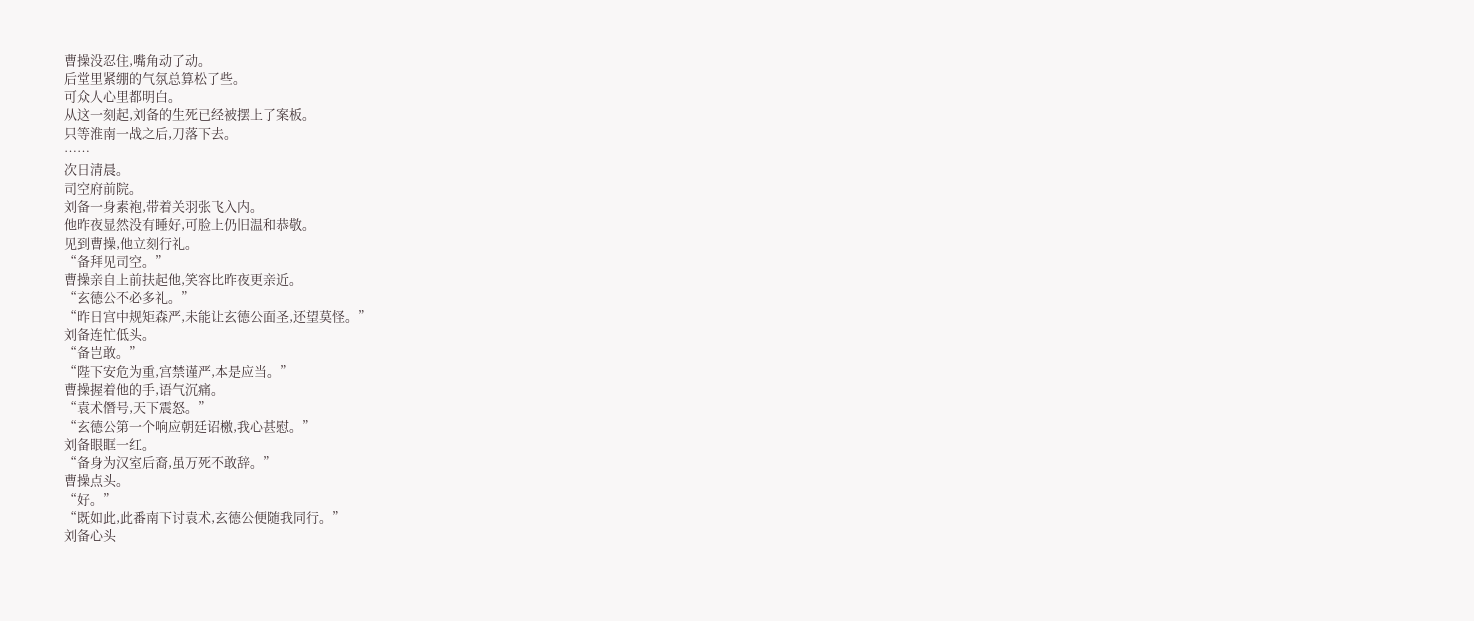曹操没忍住,嘴角动了动。
后堂里紧绷的气氛总算松了些。
可众人心里都明白。
从这一刻起,刘备的生死已经被摆上了案板。
只等淮南一战之后,刀落下去。
……
次日清晨。
司空府前院。
刘备一身素袍,带着关羽张飞入内。
他昨夜显然没有睡好,可脸上仍旧温和恭敬。
见到曹操,他立刻行礼。
“备拜见司空。”
曹操亲自上前扶起他,笑容比昨夜更亲近。
“玄德公不必多礼。”
“昨日宫中规矩森严,未能让玄德公面圣,还望莫怪。”
刘备连忙低头。
“备岂敢。”
“陛下安危为重,宫禁谨严,本是应当。”
曹操握着他的手,语气沉痛。
“袁术僭号,天下震怒。”
“玄德公第一个响应朝廷诏檄,我心甚慰。”
刘备眼眶一红。
“备身为汉室后裔,虽万死不敢辞。”
曹操点头。
“好。”
“既如此,此番南下讨袁术,玄德公便随我同行。”
刘备心头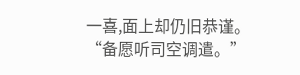一喜,面上却仍旧恭谨。
“备愿听司空调遣。”